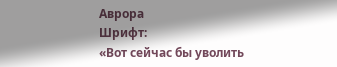Аврора
Шрифт:
«Вот сейчас бы уволить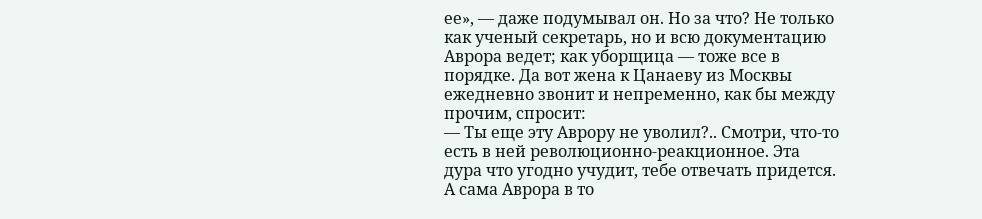ее», — даже подумывал он. Но за что? Не только как ученый секретарь, но и всю документацию Аврора ведет; как уборщица — тоже все в порядке. Да вот жена к Цанаеву из Москвы ежедневно звонит и непременно, как бы между прочим, спросит:
— Ты еще эту Аврору не уволил?.. Смотри, что-то есть в ней революционно-реакционное. Эта дура что угодно учудит, тебе отвечать придется.
А сама Аврора в то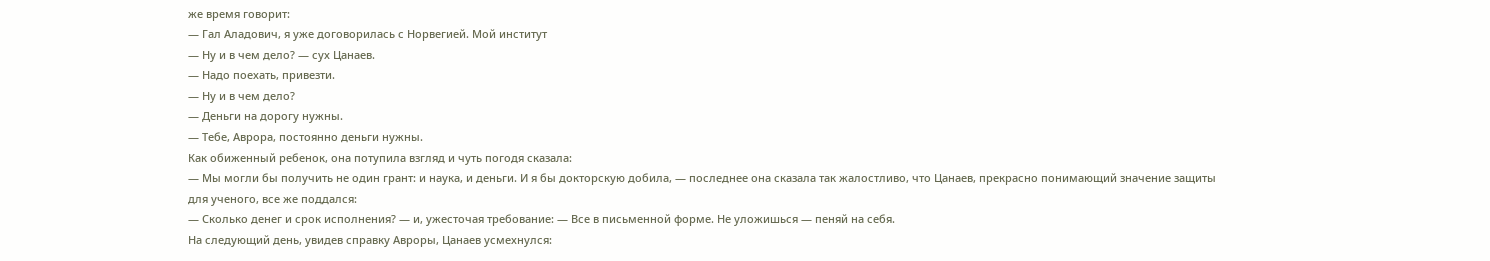же время говорит:
— Гал Аладович, я уже договорилась с Норвегией. Мой институт
— Ну и в чем дело? — сух Цанаев.
— Надо поехать, привезти.
— Ну и в чем дело?
— Деньги на дорогу нужны.
— Тебе, Аврора, постоянно деньги нужны.
Как обиженный ребенок, она потупила взгляд и чуть погодя сказала:
— Мы могли бы получить не один грант: и наука, и деньги. И я бы докторскую добила, — последнее она сказала так жалостливо, что Цанаев, прекрасно понимающий значение защиты для ученого, все же поддался:
— Сколько денег и срок исполнения? — и, ужесточая требование: — Все в письменной форме. Не уложишься — пеняй на себя.
На следующий день, увидев справку Авроры, Цанаев усмехнулся: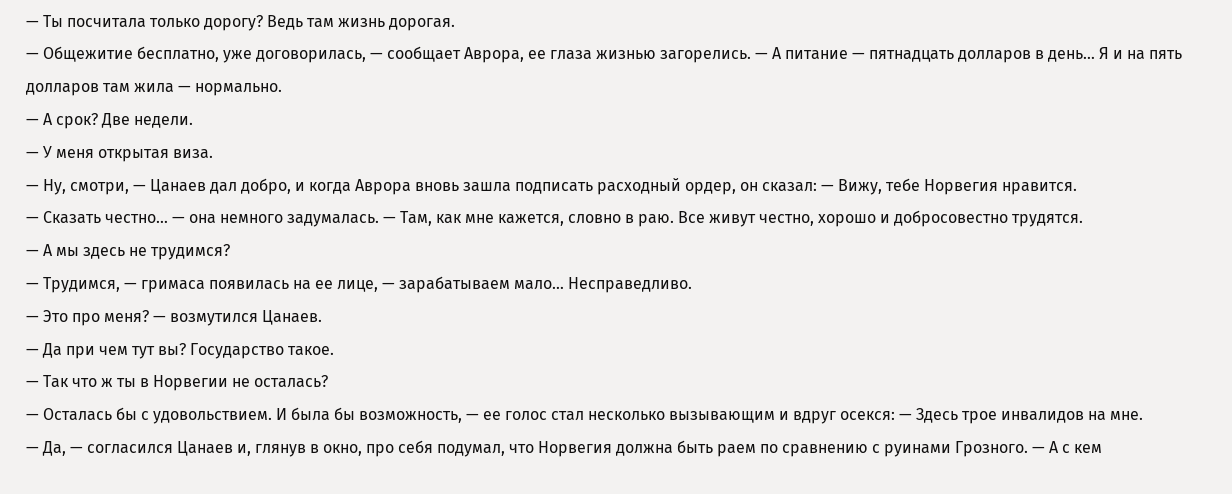— Ты посчитала только дорогу? Ведь там жизнь дорогая.
— Общежитие бесплатно, уже договорилась, — сообщает Аврора, ее глаза жизнью загорелись. — А питание — пятнадцать долларов в день… Я и на пять долларов там жила — нормально.
— А срок? Две недели.
— У меня открытая виза.
— Ну, смотри, — Цанаев дал добро, и когда Аврора вновь зашла подписать расходный ордер, он сказал: — Вижу, тебе Норвегия нравится.
— Сказать честно… — она немного задумалась. — Там, как мне кажется, словно в раю. Все живут честно, хорошо и добросовестно трудятся.
— А мы здесь не трудимся?
— Трудимся, — гримаса появилась на ее лице, — зарабатываем мало… Несправедливо.
— Это про меня? — возмутился Цанаев.
— Да при чем тут вы? Государство такое.
— Так что ж ты в Норвегии не осталась?
— Осталась бы с удовольствием. И была бы возможность, — ее голос стал несколько вызывающим и вдруг осекся: — Здесь трое инвалидов на мне.
— Да, — согласился Цанаев и, глянув в окно, про себя подумал, что Норвегия должна быть раем по сравнению с руинами Грозного. — А с кем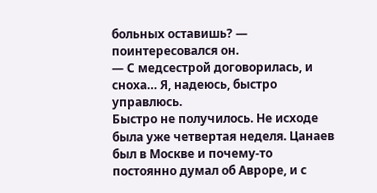больных оставишь? — поинтересовался он.
— С медсестрой договорилась, и сноха… Я, надеюсь, быстро управлюсь.
Быстро не получилось. Не исходе была уже четвертая неделя. Цанаев был в Москве и почему-то постоянно думал об Авроре, и с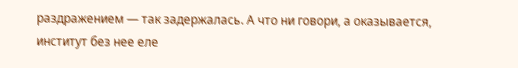раздражением — так задержалась. А что ни говори, а оказывается, институт без нее еле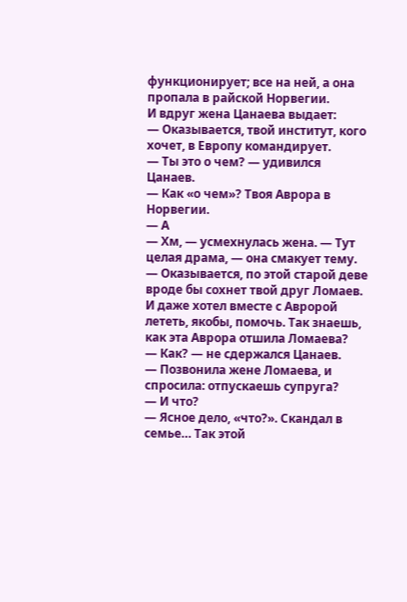функционирует; все на ней, а она пропала в райской Норвегии.
И вдруг жена Цанаева выдает:
— Оказывается, твой институт, кого хочет, в Европу командирует.
— Ты это о чем? — удивился Цанаев.
— Как «о чем»? Твоя Аврора в Норвегии.
— А
— Хм, — усмехнулась жена. — Тут целая драма, — она смакует тему. — Оказывается, по этой старой деве вроде бы сохнет твой друг Ломаев. И даже хотел вместе с Авророй лететь, якобы, помочь. Так знаешь, как эта Аврора отшила Ломаева?
— Как? — не сдержался Цанаев.
— Позвонила жене Ломаева, и спросила: отпускаешь супруга?
— И что?
— Ясное дело, «что?». Скандал в семье… Так этой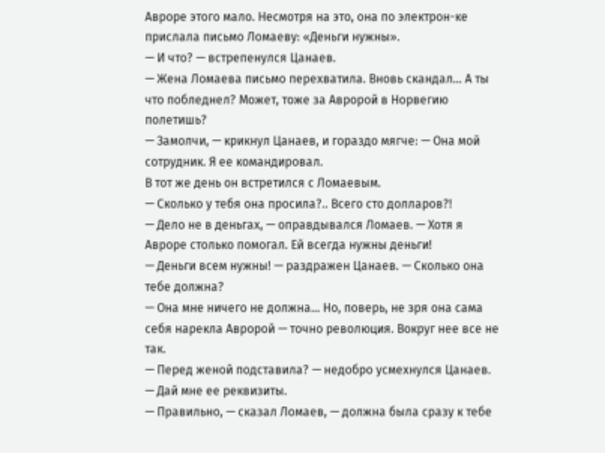Авроре этого мало. Несмотря на это, она по электрон-ке прислала письмо Ломаеву: «Деньги нужны».
— И что? — встрепенулся Цанаев.
— Жена Ломаева письмо перехватила. Вновь скандал… А ты что побледнел? Может, тоже за Авророй в Норвегию полетишь?
— Замолчи, — крикнул Цанаев, и гораздо мягче: — Она мой сотрудник. Я ее командировал.
В тот же день он встретился с Ломаевым.
— Сколько у тебя она просила?.. Всего сто долларов?!
— Дело не в деньгах, — оправдывался Ломаев. — Хотя я Авроре столько помогал. Ей всегда нужны деньги!
— Деньги всем нужны! — раздражен Цанаев. — Сколько она тебе должна?
— Она мне ничего не должна… Но, поверь, не зря она сама себя нарекла Авророй — точно революция. Вокруг нее все не так.
— Перед женой подставила? — недобро усмехнулся Цанаев. — Дай мне ее реквизиты.
— Правильно, — сказал Ломаев, — должна была сразу к тебе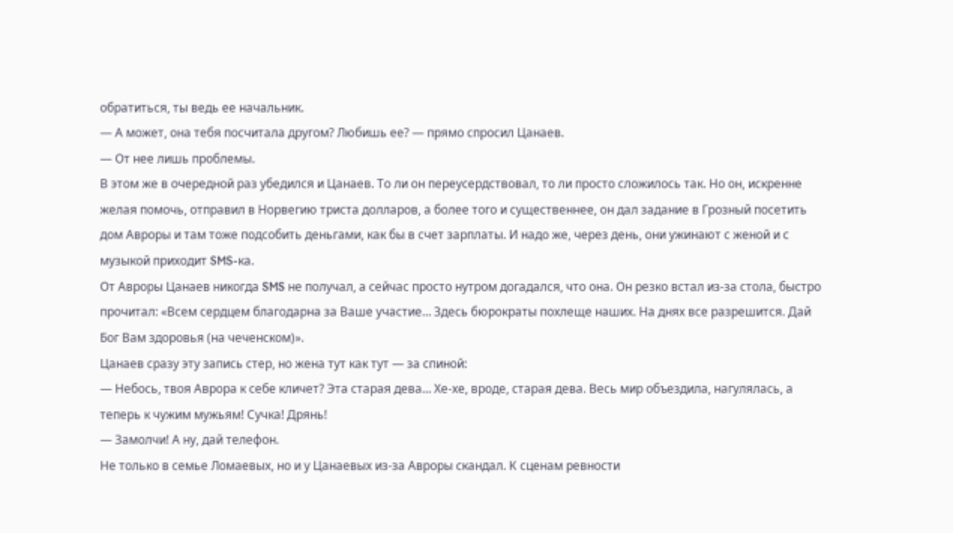обратиться, ты ведь ее начальник.
— А может, она тебя посчитала другом? Любишь ее? — прямо спросил Цанаев.
— От нее лишь проблемы.
В этом же в очередной раз убедился и Цанаев. То ли он переусердствовал, то ли просто сложилось так. Но он, искренне желая помочь, отправил в Норвегию триста долларов, а более того и существеннее, он дал задание в Грозный посетить дом Авроры и там тоже подсобить деньгами, как бы в счет зарплаты. И надо же, через день, они ужинают с женой и с музыкой приходит SMS-ка.
От Авроры Цанаев никогда SMS не получал, а сейчас просто нутром догадался, что она. Он резко встал из-за стола, быстро прочитал: «Всем сердцем благодарна за Ваше участие… Здесь бюрократы похлеще наших. На днях все разрешится. Дай Бог Вам здоровья (на чеченском)».
Цанаев сразу эту запись стер, но жена тут как тут — за спиной:
— Небось, твоя Аврора к себе кличет? Эта старая дева… Хе-хе, вроде, старая дева. Весь мир объездила, нагулялась, а теперь к чужим мужьям! Сучка! Дрянь!
— Замолчи! А ну, дай телефон.
Не только в семье Ломаевых, но и у Цанаевых из-за Авроры скандал. К сценам ревности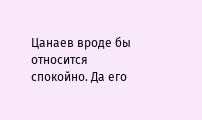Цанаев вроде бы относится спокойно. Да его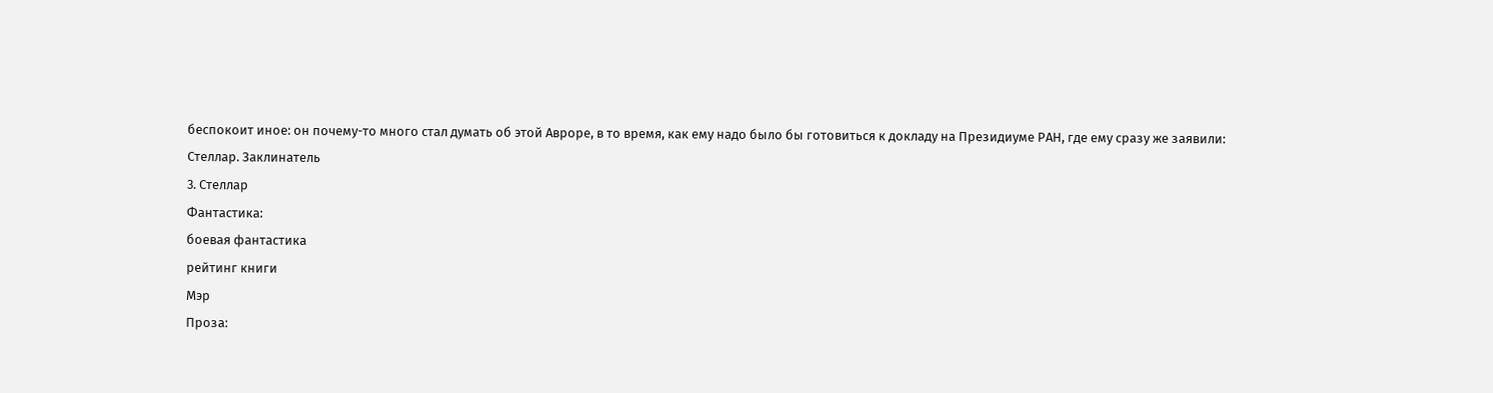беспокоит иное: он почему-то много стал думать об этой Авроре, в то время, как ему надо было бы готовиться к докладу на Президиуме РАН, где ему сразу же заявили:
Стеллар. Заклинатель
3. Стеллар
Фантастика:
боевая фантастика
рейтинг книги
Мэр
Проза: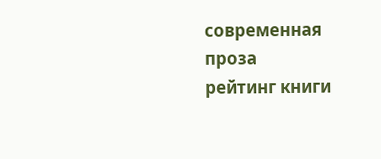современная проза
рейтинг книги